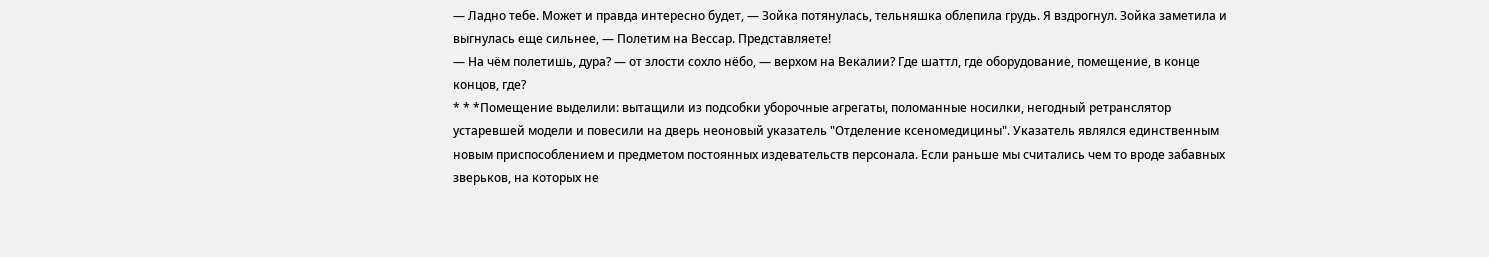— Ладно тебе. Может и правда интересно будет, — Зойка потянулась, тельняшка облепила грудь. Я вздрогнул. Зойка заметила и выгнулась еще сильнее, — Полетим на Вессар. Представляете!
— На чём полетишь, дура? — от злости сохло нёбо, — верхом на Векалии? Где шаттл, где оборудование, помещение, в конце концов, где?
* * *Помещение выделили: вытащили из подсобки уборочные агрегаты, поломанные носилки, негодный ретранслятор устаревшей модели и повесили на дверь неоновый указатель "Отделение ксеномедицины". Указатель являлся единственным новым приспособлением и предметом постоянных издевательств персонала. Если раньше мы считались чем то вроде забавных зверьков, на которых не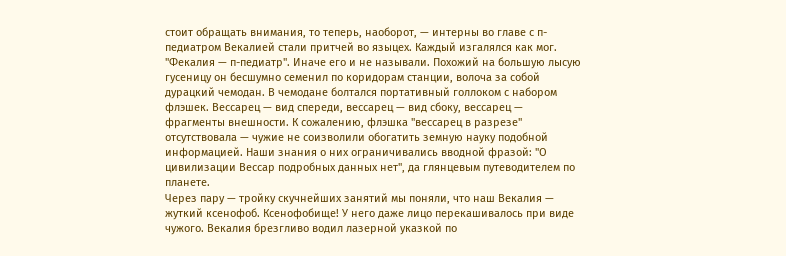стоит обращать внимания, то теперь, наоборот, — интерны во главе с п-педиатром Векалией стали притчей во языцех. Каждый изгалялся как мог.
"Фекалия — п-педиатр". Иначе его и не называли. Похожий на большую лысую гусеницу он бесшумно семенил по коридорам станции, волоча за собой дурацкий чемодан. В чемодане болтался портативный голлоком с набором флэшек. Вессарец — вид спереди, вессарец — вид сбоку, вессарец — фрагменты внешности. К сожалению, флэшка "вессарец в разрезе" отсутствовала — чужие не соизволили обогатить земную науку подобной информацией. Наши знания о них ограничивались вводной фразой: "О цивилизации Вессар подробных данных нет", да глянцевым путеводителем по планете.
Через пару — тройку скучнейших занятий мы поняли, что наш Векалия — жуткий ксенофоб. Ксенофобище! У него даже лицо перекашивалось при виде чужого. Векалия брезгливо водил лазерной указкой по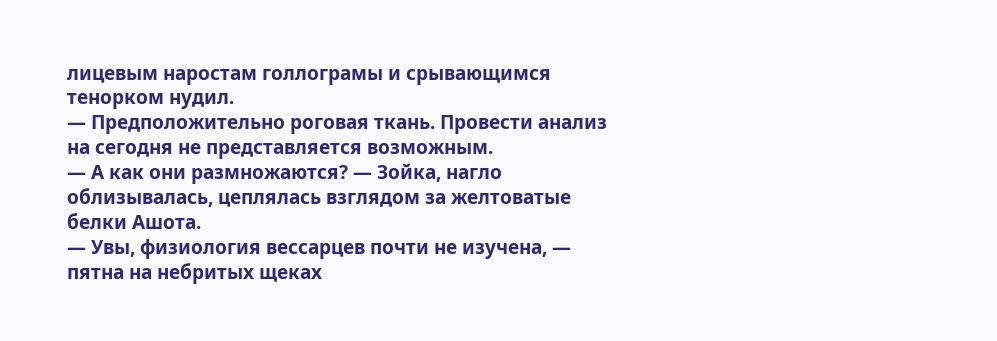лицевым наростам голлограмы и срывающимся тенорком нудил.
— Предположительно роговая ткань. Провести анализ на сегодня не представляется возможным.
— А как они размножаются? — Зойка, нагло облизывалась, цеплялась взглядом за желтоватые белки Ашота.
— Увы, физиология вессарцев почти не изучена, — пятна на небритых щеках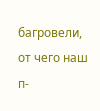багровели, от чего наш п-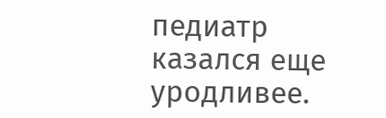педиатр казался еще уродливее.